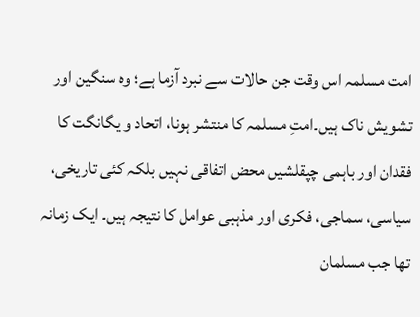امت مسلمہ اس وقت جن حالات سے نبرد آزما ہے؛ وہ سنگین اور تشویش ناک ہیں۔امتِ مسلمہ کا منتشر ہونا، اتحاد و یگانگت کا فقدان اور باہمی چپقلشیں محض اتفاقی نہیں بلکہ کئی تاریخی، سیاسی، سماجی، فکری اور مذہبی عوامل کا نتیجہ ہیں۔ ایک زمانہ تھا جب مسلمان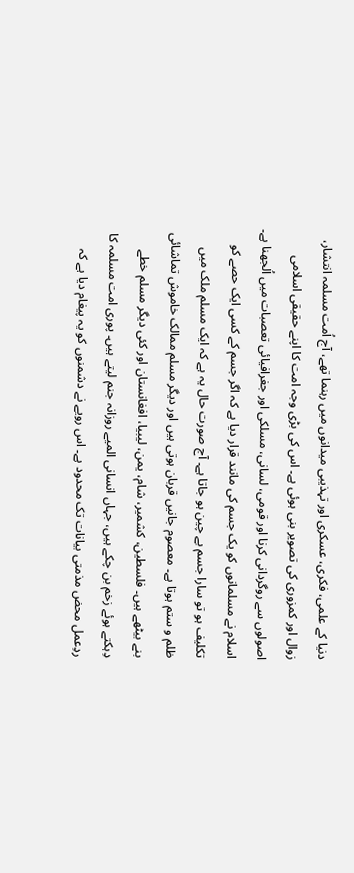دنیا کے علمی، فکری، عسکری اور تہذیبی میدانوں میں رہنما تھے، آج اُمت مسلمہ انتشار، زوال اور کمزوری کی تصویر بنی ہوئی ہے۔ اس کی بڑی وجہ امت کا اپنے حقیقی اسلامی اصولوں سے روگردانی کرنا اور قومی، لسانی، مسلکی اور جغرافیائی تعصبات میں اُلجھنا ہے۔ اسلام نے مسلمانوں کو یک جسم کی مانند قرار دیا ہے کہ اگر جسم کے کسی ایک حصے کو تکلیف ہو تو سارا جسم بے چین ہو جاتا ہے۔ آج صورت حال یہ ہے کہ ایک مسلم ملک میں ظلم و ستم ہوتا ہے۔ معصوم جانیں قربان ہوتی ہیں اور دیگر مسلم ممالک خاموش تماشائی بنے بیٹھے ہیں۔ فلسطین، کشمیر، شام، یمن، لیبیا، افغانستان اور کئی دیگر مسلم خطے دِہکتے ہوئے زخم بن چکے ہیں، جہاں انسانی المیے روزانہ جنم لیتے ہیں۔ پوری امت مسلمہ کا ردِعمل محض مذمتی بیانات تک محدود ہے۔ اس رویے نے دشمنوں کو یہ پیغام دیا ہے کہ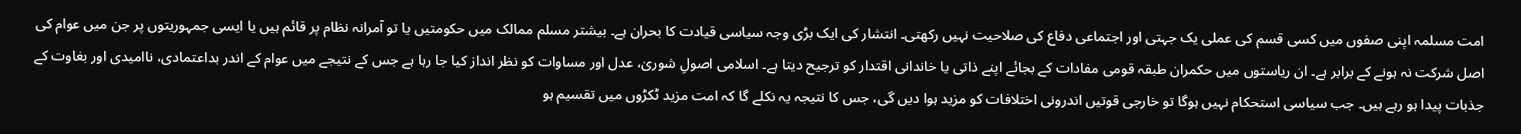امت مسلمہ اپنی صفوں میں کسی قسم کی عملی یک جہتی اور اجتماعی دفاع کی صلاحیت نہیں رکھتی۔ انتشار کی ایک بڑی وجہ سیاسی قیادت کا بحران ہے۔ بیشتر مسلم ممالک میں حکومتیں یا تو آمرانہ نظام پر قائم ہیں یا ایسی جمہوریتوں پر جن میں عوام کی اصل شرکت نہ ہونے کے برابر ہے۔ ان ریاستوں میں حکمران طبقہ قومی مفادات کے بجائے اپنے ذاتی یا خاندانی اقتدار کو ترجیح دیتا ہے۔ اسلامی اصولِ شوریٰ، عدل اور مساوات کو نظر انداز کیا جا رہا ہے جس کے نتیجے میں عوام کے اندر بداعتمادی، ناامیدی اور بغاوت کے جذبات پیدا ہو رہے ہیں۔ جب سیاسی استحکام نہیں ہوگا تو خارجی قوتیں اندرونی اختلافات کو مزید ہوا دیں گی، جس کا نتیجہ یہ نکلے گا کہ امت مزید ٹکڑوں میں تقسیم ہو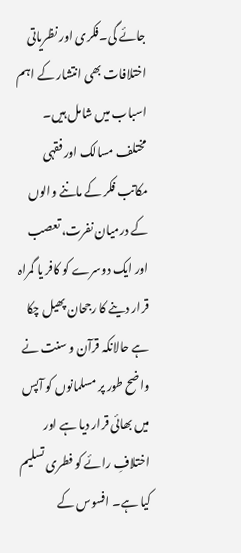جائے گی۔فکری اور نظریاتی اختلافات بھی انتشار کے اہم اسباب میں شامل ہیں۔ مختلف مسالک اور فقہی مکاتب فکر کے ماننے والوں کے درمیان نفرت، تعصب اور ایک دوسرے کو کافر یا گمراہ قرار دینے کا رجحان پھیل چکا ہے حالانکہ قرآن و سنت نے واضح طور پر مسلمانوں کو آپس میں بھائی قرار دیا ہے اور اختلافِ رائے کو فطری تسلیم کیا ہے۔ افسوس کے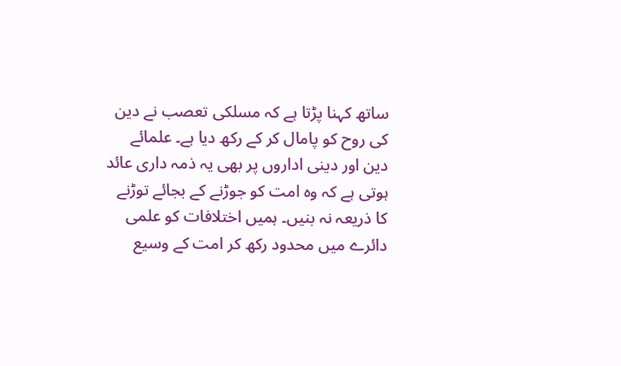ساتھ کہنا پڑتا ہے کہ مسلکی تعصب نے دین کی روح کو پامال کر کے رکھ دیا ہے۔ علمائے دین اور دینی اداروں پر بھی یہ ذمہ داری عائد ہوتی ہے کہ وہ امت کو جوڑنے کے بجائے توڑنے کا ذریعہ نہ بنیں۔ ہمیں اختلافات کو علمی دائرے میں محدود رکھ کر امت کے وسیع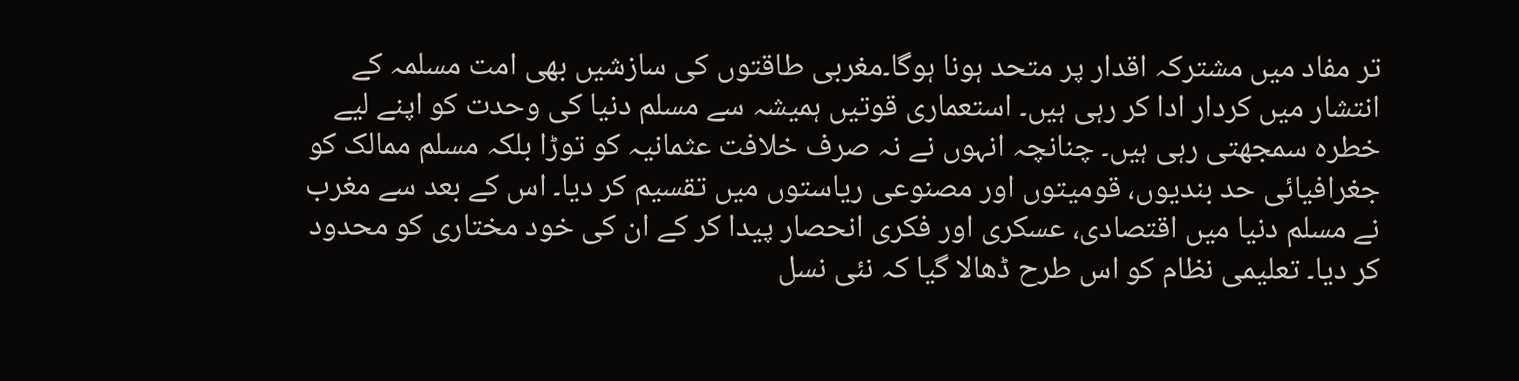تر مفاد میں مشترکہ اقدار پر متحد ہونا ہوگا۔مغربی طاقتوں کی سازشیں بھی امت مسلمہ کے انتشار میں کردار ادا کر رہی ہیں۔ استعماری قوتیں ہمیشہ سے مسلم دنیا کی وحدت کو اپنے لیے خطرہ سمجھتی رہی ہیں۔ چنانچہ انہوں نے نہ صرف خلافت عثمانیہ کو توڑا بلکہ مسلم ممالک کو جغرافیائی حد بندیوں، قومیتوں اور مصنوعی ریاستوں میں تقسیم کر دیا۔ اس کے بعد سے مغرب نے مسلم دنیا میں اقتصادی، عسکری اور فکری انحصار پیدا کر کے ان کی خود مختاری کو محدود کر دیا۔ تعلیمی نظام کو اس طرح ڈھالا گیا کہ نئی نسل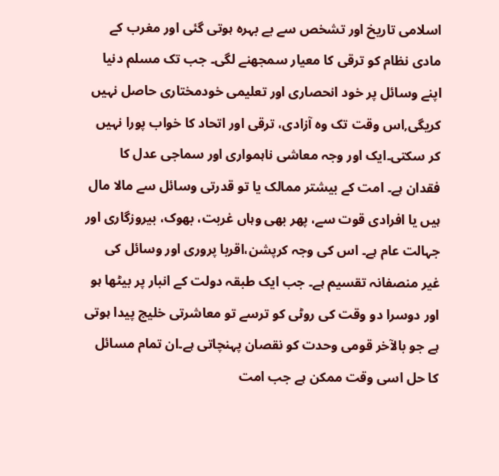اسلامی تاریخ اور تشخص سے بے بہرہ ہوتی گئی اور مغرب کے مادی نظام کو ترقی کا معیار سمجھنے لگی۔ جب تک مسلم دنیا اپنے وسائل پر خود انحصاری اور تعلیمی خودمختاری حاصل نہیں کریگی,اس وقت تک وہ آزادی، ترقی اور اتحاد کا خواب پورا نہیں کر سکتی۔ایک اور وجہ معاشی ناہمواری اور سماجی عدل کا فقدان ہے۔ امت کے بیشتر ممالک یا تو قدرتی وسائل سے مالا مال ہیں یا افرادی قوت سے، پھر بھی وہاں غربت، بھوک، بیروزگاری اور جہالت عام ہے۔ اس کی وجہ کرپشن،اقربا پروری اور وسائل کی غیر منصفانہ تقسیم ہے۔ جب ایک طبقہ دولت کے انبار پر بیٹھا ہو اور دوسرا دو وقت کی روٹی کو ترسے تو معاشرتی خلیج پیدا ہوتی ہے جو بالآخر قومی وحدت کو نقصان پہنچاتی ہے۔ان تمام مسائل کا حل اسی وقت ممکن ہے جب امت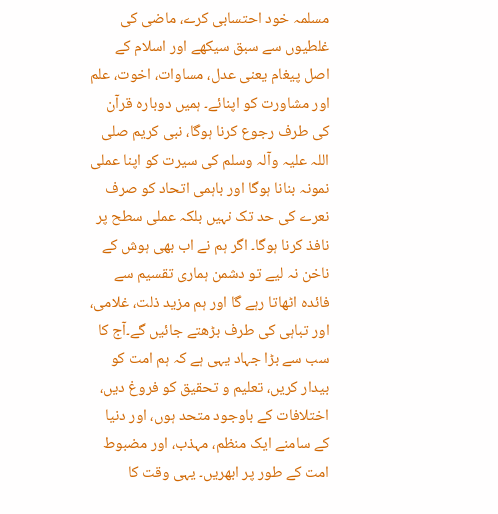مسلمہ خود احتسابی کرے، ماضی کی غلطیوں سے سبق سیکھے اور اسلام کے اصل پیغام یعنی عدل، مساوات، اخوت، علم اور مشاورت کو اپنائے۔ ہمیں دوبارہ قرآن کی طرف رجوع کرنا ہوگا، نبی کریم صلی اللہ علیہ وآلہ وسلم کی سیرت کو اپنا عملی نمونہ بنانا ہوگا اور باہمی اتحاد کو صرف نعرے کی حد تک نہیں بلکہ عملی سطح پر نافذ کرنا ہوگا۔ اگر ہم نے اب بھی ہوش کے ناخن نہ لیے تو دشمن ہماری تقسیم سے فائدہ اٹھاتا رہے گا اور ہم مزید ذلت، غلامی، اور تباہی کی طرف بڑھتے جائیں گے۔آج کا سب سے بڑا جہاد یہی ہے کہ ہم امت کو بیدار کریں، تعلیم و تحقیق کو فروغ دیں، اختلافات کے باوجود متحد ہوں، اور دنیا کے سامنے ایک منظم، مہذب، اور مضبوط امت کے طور پر ابھریں۔ یہی وقت کا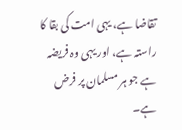تقاضا ہے، یہی امت کی بقا کا راستہ ہے، اور یہی وہ فریضہ ہے جو ہر مسلمان پر فرض ہے۔